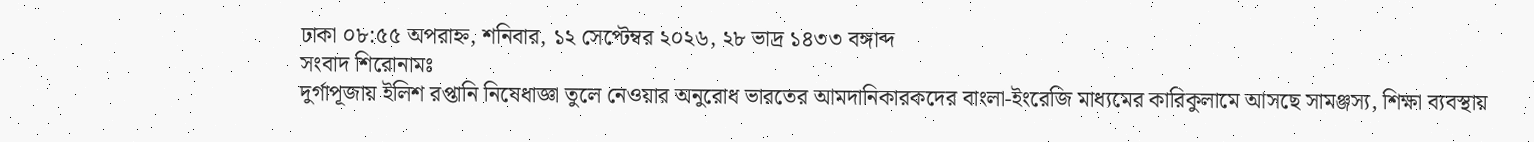ঢাকা ০৮:৫৫ অপরাহ্ন, শনিবার, ১২ সেপ্টেম্বর ২০২৬, ২৮ ভাদ্র ১৪৩৩ বঙ্গাব্দ
সংবাদ শিরোনামঃ
দুর্গাপূজায় ইলিশ রপ্তানি নিষেধাজ্ঞা তুলে নেওয়ার অনুরোধ ভারতের আমদানিকারকদের বাংলা-ইংরেজি মাধ্যমের কারিকুলামে আসছে সামঞ্জস্য, শিক্ষা ব্যবস্থায়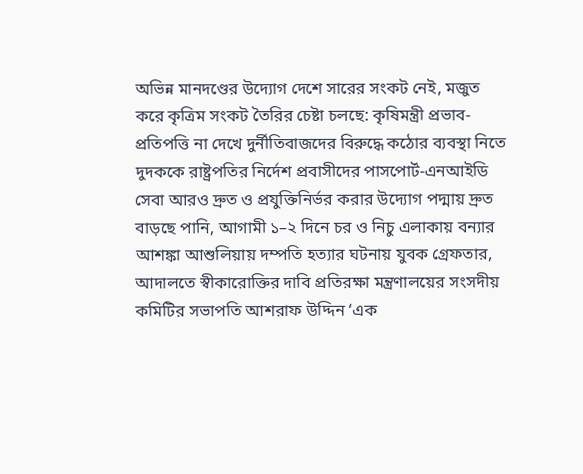অভিন্ন মানদণ্ডের উদ্যোগ দেশে সারের সংকট নেই, মজুত করে কৃত্রিম সংকট তৈরির চেষ্টা চলছে: কৃষিমন্ত্রী প্রভাব-প্রতিপত্তি না দেখে দুর্নীতিবাজদের বিরুদ্ধে কঠোর ব্যবস্থা নিতে দুদককে রাষ্ট্রপতির নির্দেশ প্রবাসীদের পাসপোর্ট-এনআইডি সেবা আরও দ্রুত ও প্রযুক্তিনির্ভর করার উদ্যোগ পদ্মায় দ্রুত বাড়ছে পানি, আগামী ১–২ দিনে চর ও নিচু এলাকায় বন্যার আশঙ্কা আশুলিয়ায় দম্পতি হত্যার ঘটনায় যুবক গ্রেফতার, আদালতে স্বীকারোক্তির দাবি প্রতিরক্ষা মন্ত্রণালয়ের সংসদীয় কমিটির সভাপতি আশরাফ উদ্দিন ‘এক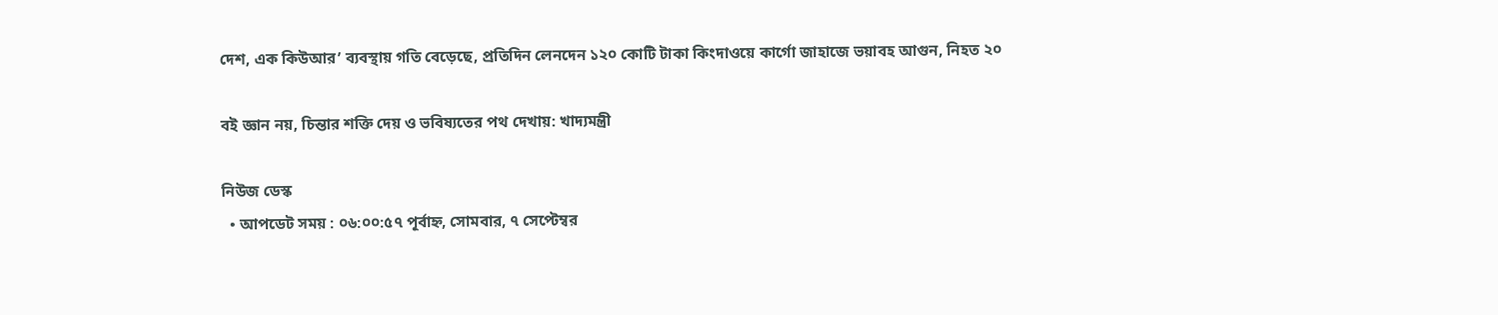দেশ, এক কিউআর’ ব্যবস্থায় গতি বেড়েছে, প্রতিদিন লেনদেন ১২০ কোটি টাকা কিংদাওয়ে কার্গো জাহাজে ভয়াবহ আগুন, নিহত ২০

বই জ্ঞান নয়, চিন্তার শক্তি দেয় ও ভবিষ্যতের পথ দেখায়: খাদ্যমন্ত্রী

নিউজ ডেস্ক
  • আপডেট সময় : ০৬:০০:৫৭ পূর্বাহ্ন, সোমবার, ৭ সেপ্টেম্বর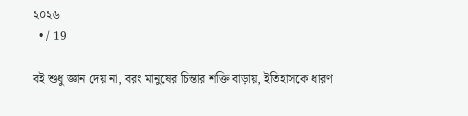২০২৬
  • / 19

বই শুধু জ্ঞান দেয় না, বরং মানুষের চিন্তার শক্তি বাড়ায়, ইতিহাসকে ধারণ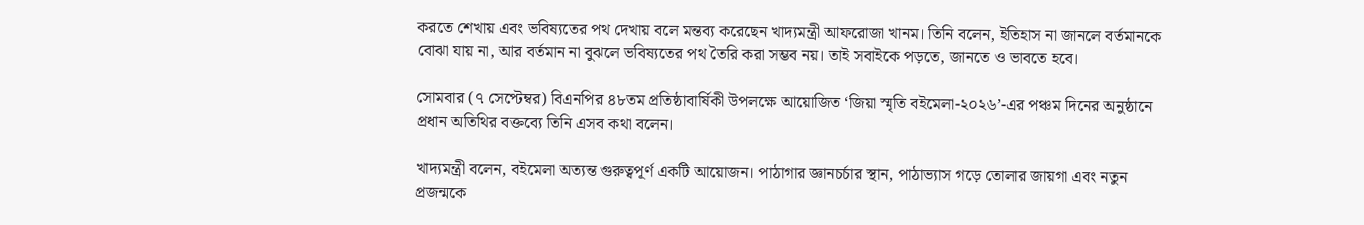করতে শেখায় এবং ভবিষ্যতের পথ দেখায় বলে মন্তব্য করেছেন খাদ্যমন্ত্রী আফরোজা খানম। তিনি বলেন, ইতিহাস না জানলে বর্তমানকে বোঝা যায় না, আর বর্তমান না বুঝলে ভবিষ্যতের পথ তৈরি করা সম্ভব নয়। তাই সবাইকে পড়তে, জানতে ও ভাবতে হবে।

সোমবার (৭ সেপ্টেম্বর) বিএনপির ৪৮তম প্রতিষ্ঠাবার্ষিকী উপলক্ষে আয়োজিত ‘জিয়া স্মৃতি বইমেলা-২০২৬’-এর পঞ্চম দিনের অনুষ্ঠানে প্রধান অতিথির বক্তব্যে তিনি এসব কথা বলেন।

খাদ্যমন্ত্রী বলেন, বইমেলা অত্যন্ত গুরুত্বপূর্ণ একটি আয়োজন। পাঠাগার জ্ঞানচর্চার স্থান, পাঠাভ্যাস গড়ে তোলার জায়গা এবং নতুন প্রজন্মকে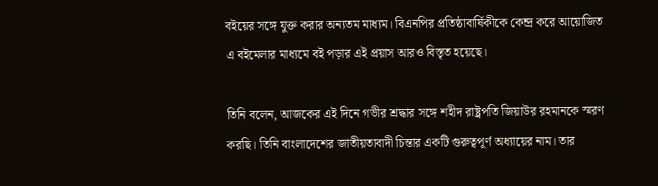বইয়ের সঙ্গে যুক্ত করার অন্যতম মাধ্যম। বিএনপির প্রতিষ্ঠাবার্ষিকীকে কেন্দ্র করে আয়োজিত এ বইমেলার মাধ্যমে বই পড়ার এই প্রয়াস আরও বিস্তৃত হয়েছে।

তিনি বলেন, আজকের এই দিনে গভীর শ্রদ্ধার সঙ্গে শহীদ রাষ্ট্রপতি জিয়াউর রহমানকে স্মরণ করছি। তিনি বাংলাদেশের জাতীয়তাবাদী চিন্তার একটি গুরুত্বপূর্ণ অধ্যায়ের নাম। তার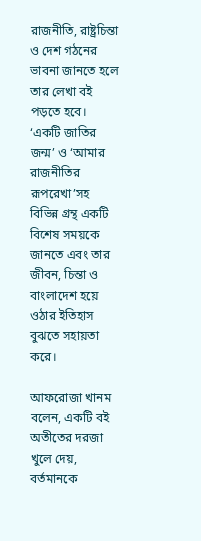রাজনীতি, রাষ্ট্রচিন্তা ও দেশ গঠনের ভাবনা জানতে হলে তার লেখা বই পড়তে হবে। ‘একটি জাতির জন্ম’ ও ‘আমার রাজনীতির রূপরেখা’সহ বিভিন্ন গ্রন্থ একটি বিশেষ সময়কে জানতে এবং তার জীবন, চিন্তা ও বাংলাদেশ হয়ে ওঠার ইতিহাস বুঝতে সহায়তা করে।

আফরোজা খানম বলেন, একটি বই অতীতের দরজা খুলে দেয়, বর্তমানকে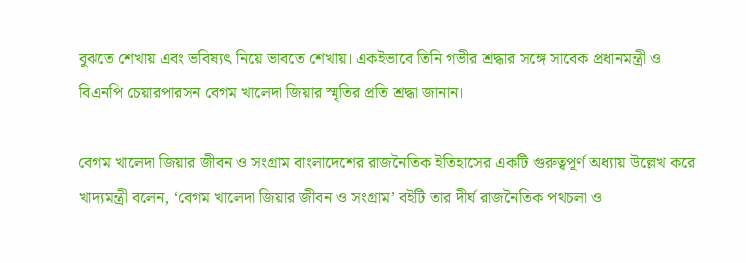বুঝতে শেখায় এবং ভবিষ্যৎ নিয়ে ভাবতে শেখায়। একইভাবে তিনি গভীর শ্রদ্ধার সঙ্গে সাবেক প্রধানমন্ত্রী ও বিএনপি চেয়ারপারসন বেগম খালেদা জিয়ার স্মৃতির প্রতি শ্রদ্ধা জানান।

বেগম খালেদা জিয়ার জীবন ও সংগ্রাম বাংলাদেশের রাজনৈতিক ইতিহাসের একটি গুরুত্বপূর্ণ অধ্যায় উল্লেখ করে খাদ্যমন্ত্রী বলেন, ‘বেগম খালেদা জিয়ার জীবন ও সংগ্রাম’ বইটি তার দীর্ঘ রাজনৈতিক পথচলা ও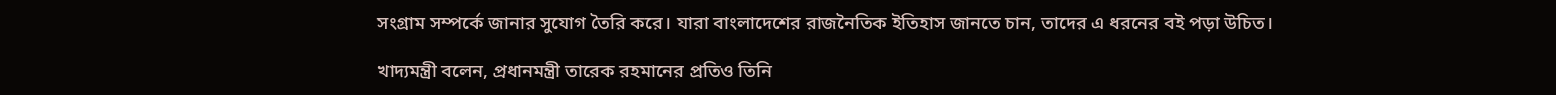সংগ্রাম সম্পর্কে জানার সুযোগ তৈরি করে। যারা বাংলাদেশের রাজনৈতিক ইতিহাস জানতে চান, তাদের এ ধরনের বই পড়া উচিত।

খাদ্যমন্ত্রী বলেন, প্রধানমন্ত্রী তারেক রহমানের প্রতিও তিনি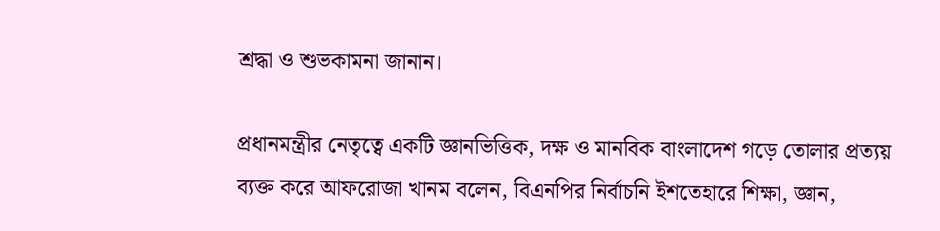শ্রদ্ধা ও শুভকামনা জানান।

প্রধানমন্ত্রীর নেতৃত্বে একটি জ্ঞানভিত্তিক, দক্ষ ও মানবিক বাংলাদেশ গড়ে তোলার প্রত্যয় ব্যক্ত করে আফরোজা খানম বলেন, বিএনপির নির্বাচনি ইশতেহারে শিক্ষা, জ্ঞান,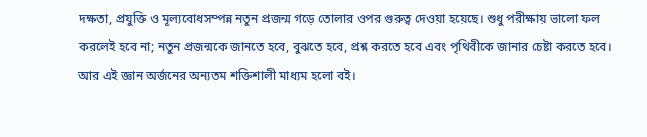দক্ষতা, প্রযুক্তি ও মূল্যবোধসম্পন্ন নতুন প্রজন্ম গড়ে তোলার ওপর গুরুত্ব দেওয়া হয়েছে। শুধু পরীক্ষায় ভালো ফল করলেই হবে না; নতুন প্রজন্মকে জানতে হবে, বুঝতে হবে, প্রশ্ন করতে হবে এবং পৃথিবীকে জানার চেষ্টা করতে হবে। আর এই জ্ঞান অর্জনের অন্যতম শক্তিশালী মাধ্যম হলো বই।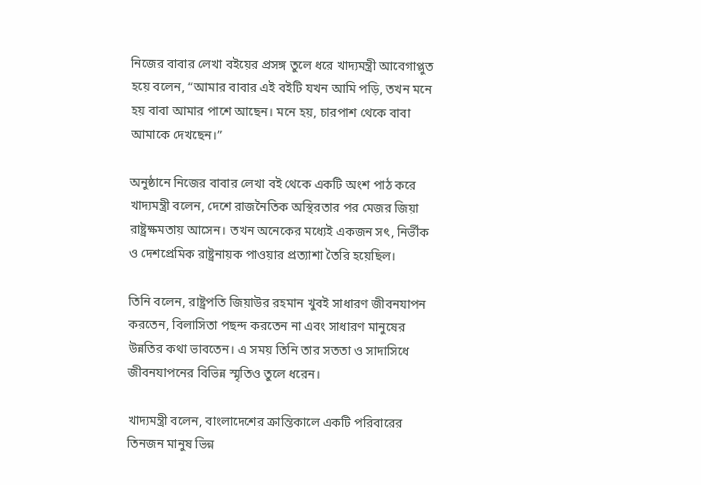নিজের বাবার লেখা বইয়ের প্রসঙ্গ তুলে ধরে খাদ্যমন্ত্রী আবেগাপ্লুত হয়ে বলেন, “আমার বাবার এই বইটি যখন আমি পড়ি, তখন মনে হয় বাবা আমার পাশে আছেন। মনে হয়, চারপাশ থেকে বাবা আমাকে দেখছেন।”

অনুষ্ঠানে নিজের বাবার লেখা বই থেকে একটি অংশ পাঠ করে খাদ্যমন্ত্রী বলেন, দেশে রাজনৈতিক অস্থিরতার পর মেজর জিয়া রাষ্ট্রক্ষমতায় আসেন। তখন অনেকের মধ্যেই একজন সৎ, নির্ভীক ও দেশপ্রেমিক রাষ্ট্রনায়ক পাওয়ার প্রত্যাশা তৈরি হয়েছিল।

তিনি বলেন, রাষ্ট্রপতি জিয়াউর রহমান খুবই সাধারণ জীবনযাপন করতেন, বিলাসিতা পছন্দ করতেন না এবং সাধারণ মানুষের উন্নতির কথা ভাবতেন। এ সময় তিনি তার সততা ও সাদাসিধে জীবনযাপনের বিভিন্ন স্মৃতিও তুলে ধরেন।

খাদ্যমন্ত্রী বলেন, বাংলাদেশের ক্রান্তিকালে একটি পরিবারের তিনজন মানুষ ভিন্ন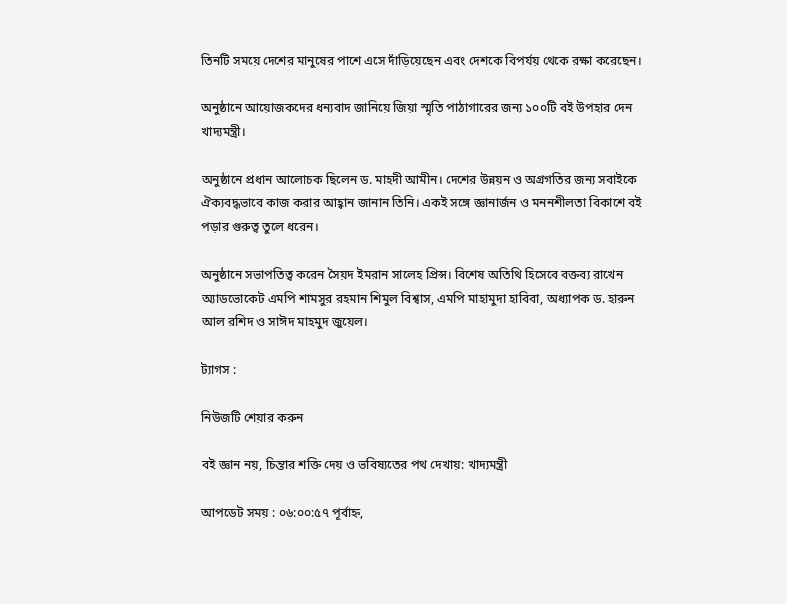তিনটি সময়ে দেশের মানুষের পাশে এসে দাঁড়িয়েছেন এবং দেশকে বিপর্যয় থেকে রক্ষা করেছেন।

অনুষ্ঠানে আয়োজকদের ধন্যবাদ জানিয়ে জিয়া স্মৃতি পাঠাগারের জন্য ১০০টি বই উপহার দেন খাদ্যমন্ত্রী।

অনুষ্ঠানে প্রধান আলোচক ছিলেন ড. মাহদী আমীন। দেশের উন্নয়ন ও অগ্রগতির জন্য সবাইকে ঐক্যবদ্ধভাবে কাজ করার আহ্বান জানান তিনি। একই সঙ্গে জ্ঞানার্জন ও মননশীলতা বিকাশে বই পড়ার গুরুত্ব তুলে ধরেন।

অনুষ্ঠানে সভাপতিত্ব করেন সৈয়দ ইমরান সালেহ প্রিন্স। বিশেষ অতিথি হিসেবে বক্তব্য রাখেন অ্যাডভোকেট এমপি শামসুর রহমান শিমুল বিশ্বাস, এমপি মাহামুদা হাবিবা, অধ্যাপক ড. হারুন আল রশিদ ও সাঈদ মাহমুদ জুয়েল।

ট্যাগস :

নিউজটি শেয়ার করুন

বই জ্ঞান নয়, চিন্তার শক্তি দেয় ও ভবিষ্যতের পথ দেখায়: খাদ্যমন্ত্রী

আপডেট সময় : ০৬:০০:৫৭ পূর্বাহ্ন,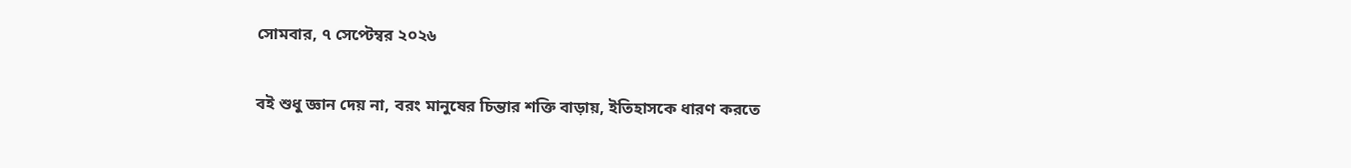সোমবার, ৭ সেপ্টেম্বর ২০২৬

বই শুধু জ্ঞান দেয় না, বরং মানুষের চিন্তার শক্তি বাড়ায়, ইতিহাসকে ধারণ করতে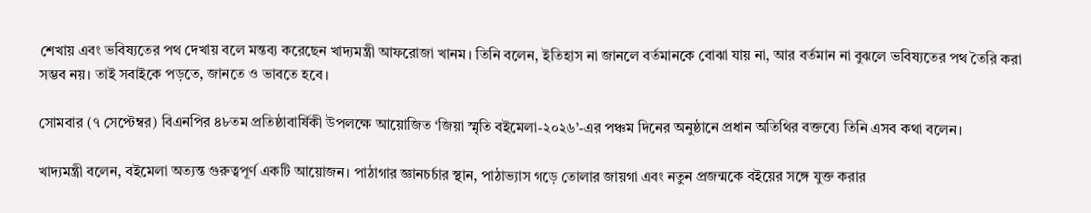শেখায় এবং ভবিষ্যতের পথ দেখায় বলে মন্তব্য করেছেন খাদ্যমন্ত্রী আফরোজা খানম। তিনি বলেন, ইতিহাস না জানলে বর্তমানকে বোঝা যায় না, আর বর্তমান না বুঝলে ভবিষ্যতের পথ তৈরি করা সম্ভব নয়। তাই সবাইকে পড়তে, জানতে ও ভাবতে হবে।

সোমবার (৭ সেপ্টেম্বর) বিএনপির ৪৮তম প্রতিষ্ঠাবার্ষিকী উপলক্ষে আয়োজিত ‘জিয়া স্মৃতি বইমেলা-২০২৬’-এর পঞ্চম দিনের অনুষ্ঠানে প্রধান অতিথির বক্তব্যে তিনি এসব কথা বলেন।

খাদ্যমন্ত্রী বলেন, বইমেলা অত্যন্ত গুরুত্বপূর্ণ একটি আয়োজন। পাঠাগার জ্ঞানচর্চার স্থান, পাঠাভ্যাস গড়ে তোলার জায়গা এবং নতুন প্রজন্মকে বইয়ের সঙ্গে যুক্ত করার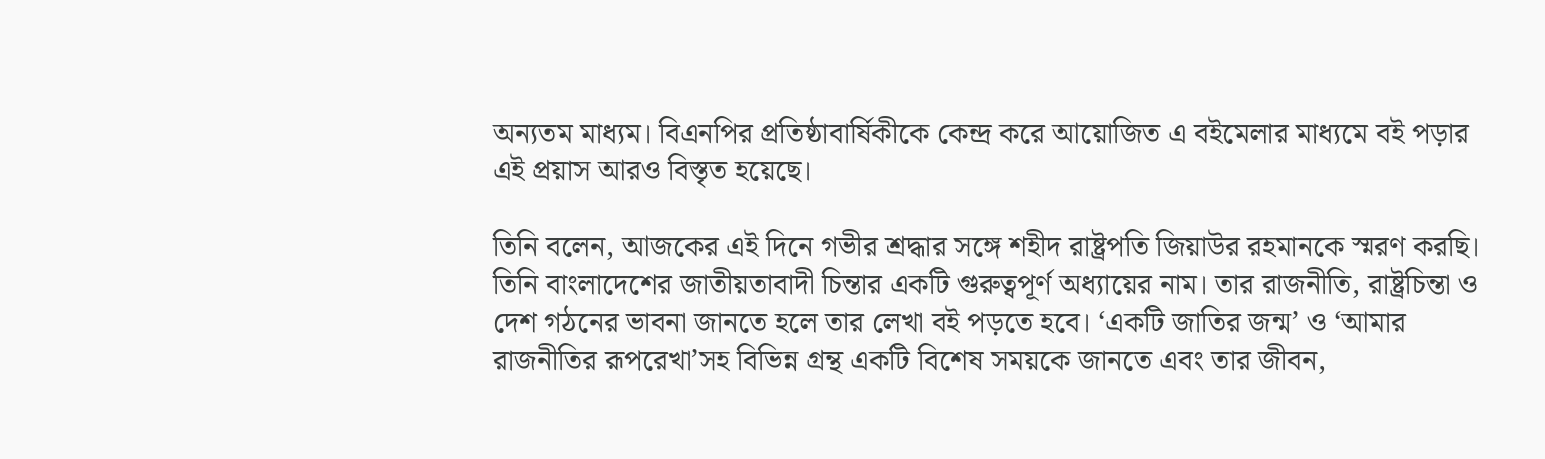অন্যতম মাধ্যম। বিএনপির প্রতিষ্ঠাবার্ষিকীকে কেন্দ্র করে আয়োজিত এ বইমেলার মাধ্যমে বই পড়ার এই প্রয়াস আরও বিস্তৃত হয়েছে।

তিনি বলেন, আজকের এই দিনে গভীর শ্রদ্ধার সঙ্গে শহীদ রাষ্ট্রপতি জিয়াউর রহমানকে স্মরণ করছি। তিনি বাংলাদেশের জাতীয়তাবাদী চিন্তার একটি গুরুত্বপূর্ণ অধ্যায়ের নাম। তার রাজনীতি, রাষ্ট্রচিন্তা ও দেশ গঠনের ভাবনা জানতে হলে তার লেখা বই পড়তে হবে। ‘একটি জাতির জন্ম’ ও ‘আমার রাজনীতির রূপরেখা’সহ বিভিন্ন গ্রন্থ একটি বিশেষ সময়কে জানতে এবং তার জীবন,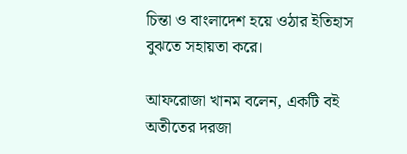চিন্তা ও বাংলাদেশ হয়ে ওঠার ইতিহাস বুঝতে সহায়তা করে।

আফরোজা খানম বলেন, একটি বই অতীতের দরজা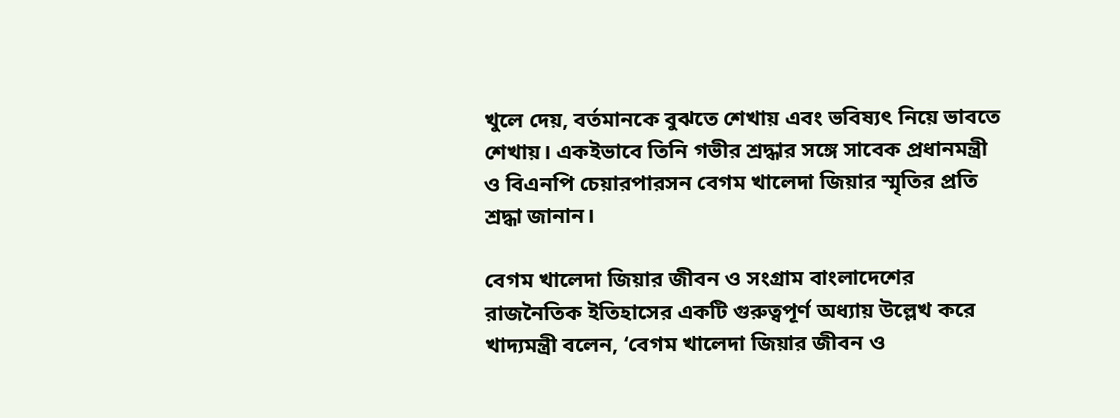খুলে দেয়, বর্তমানকে বুঝতে শেখায় এবং ভবিষ্যৎ নিয়ে ভাবতে শেখায়। একইভাবে তিনি গভীর শ্রদ্ধার সঙ্গে সাবেক প্রধানমন্ত্রী ও বিএনপি চেয়ারপারসন বেগম খালেদা জিয়ার স্মৃতির প্রতি শ্রদ্ধা জানান।

বেগম খালেদা জিয়ার জীবন ও সংগ্রাম বাংলাদেশের রাজনৈতিক ইতিহাসের একটি গুরুত্বপূর্ণ অধ্যায় উল্লেখ করে খাদ্যমন্ত্রী বলেন, ‘বেগম খালেদা জিয়ার জীবন ও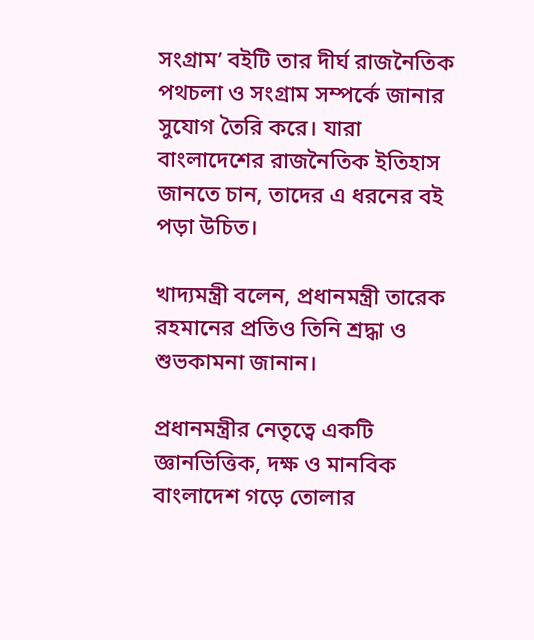সংগ্রাম’ বইটি তার দীর্ঘ রাজনৈতিক পথচলা ও সংগ্রাম সম্পর্কে জানার সুযোগ তৈরি করে। যারা বাংলাদেশের রাজনৈতিক ইতিহাস জানতে চান, তাদের এ ধরনের বই পড়া উচিত।

খাদ্যমন্ত্রী বলেন, প্রধানমন্ত্রী তারেক রহমানের প্রতিও তিনি শ্রদ্ধা ও শুভকামনা জানান।

প্রধানমন্ত্রীর নেতৃত্বে একটি জ্ঞানভিত্তিক, দক্ষ ও মানবিক বাংলাদেশ গড়ে তোলার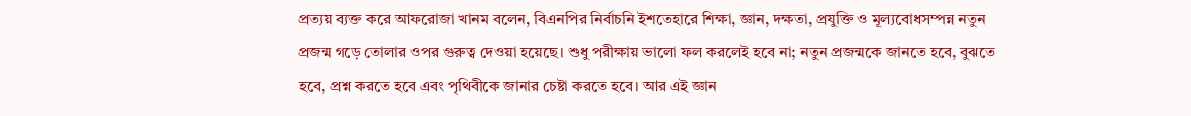প্রত্যয় ব্যক্ত করে আফরোজা খানম বলেন, বিএনপির নির্বাচনি ইশতেহারে শিক্ষা, জ্ঞান, দক্ষতা, প্রযুক্তি ও মূল্যবোধসম্পন্ন নতুন প্রজন্ম গড়ে তোলার ওপর গুরুত্ব দেওয়া হয়েছে। শুধু পরীক্ষায় ভালো ফল করলেই হবে না; নতুন প্রজন্মকে জানতে হবে, বুঝতে হবে, প্রশ্ন করতে হবে এবং পৃথিবীকে জানার চেষ্টা করতে হবে। আর এই জ্ঞান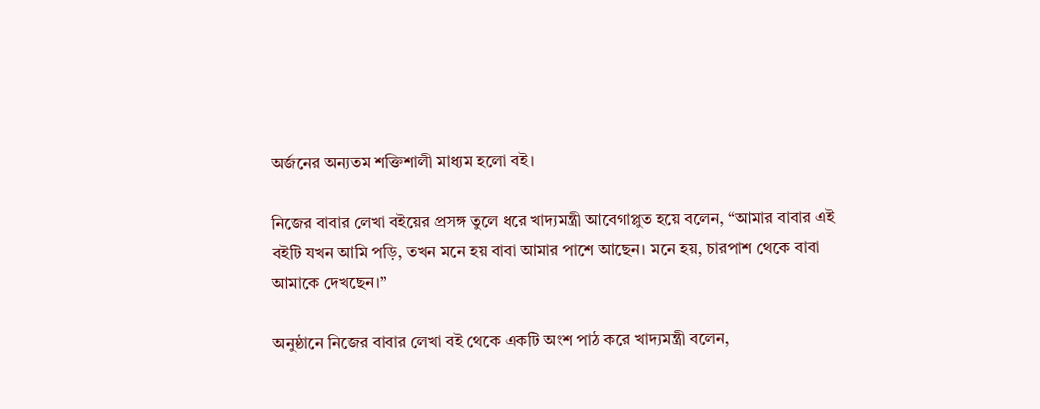অর্জনের অন্যতম শক্তিশালী মাধ্যম হলো বই।

নিজের বাবার লেখা বইয়ের প্রসঙ্গ তুলে ধরে খাদ্যমন্ত্রী আবেগাপ্লুত হয়ে বলেন, “আমার বাবার এই বইটি যখন আমি পড়ি, তখন মনে হয় বাবা আমার পাশে আছেন। মনে হয়, চারপাশ থেকে বাবা আমাকে দেখছেন।”

অনুষ্ঠানে নিজের বাবার লেখা বই থেকে একটি অংশ পাঠ করে খাদ্যমন্ত্রী বলেন,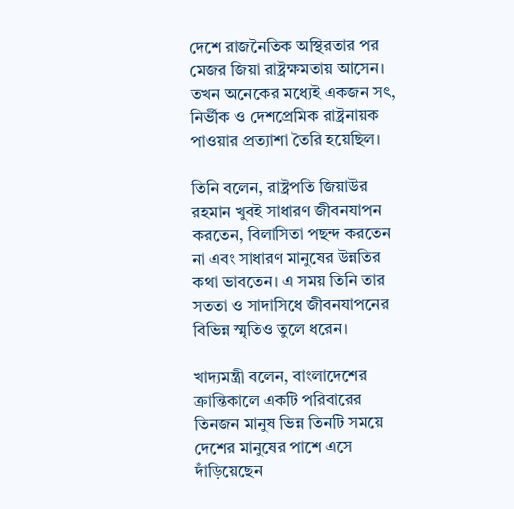দেশে রাজনৈতিক অস্থিরতার পর মেজর জিয়া রাষ্ট্রক্ষমতায় আসেন। তখন অনেকের মধ্যেই একজন সৎ, নির্ভীক ও দেশপ্রেমিক রাষ্ট্রনায়ক পাওয়ার প্রত্যাশা তৈরি হয়েছিল।

তিনি বলেন, রাষ্ট্রপতি জিয়াউর রহমান খুবই সাধারণ জীবনযাপন করতেন, বিলাসিতা পছন্দ করতেন না এবং সাধারণ মানুষের উন্নতির কথা ভাবতেন। এ সময় তিনি তার সততা ও সাদাসিধে জীবনযাপনের বিভিন্ন স্মৃতিও তুলে ধরেন।

খাদ্যমন্ত্রী বলেন, বাংলাদেশের ক্রান্তিকালে একটি পরিবারের তিনজন মানুষ ভিন্ন তিনটি সময়ে দেশের মানুষের পাশে এসে দাঁড়িয়েছেন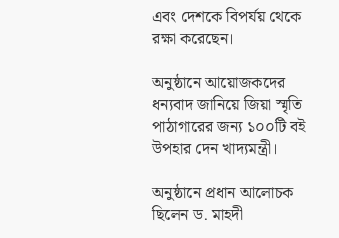এবং দেশকে বিপর্যয় থেকে রক্ষা করেছেন।

অনুষ্ঠানে আয়োজকদের ধন্যবাদ জানিয়ে জিয়া স্মৃতি পাঠাগারের জন্য ১০০টি বই উপহার দেন খাদ্যমন্ত্রী।

অনুষ্ঠানে প্রধান আলোচক ছিলেন ড. মাহদী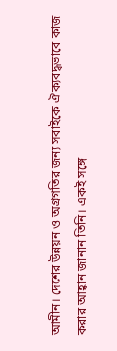আমীন। দেশের উন্নয়ন ও অগ্রগতির জন্য সবাইকে ঐক্যবদ্ধভাবে কাজ করার আহ্বান জানান তিনি। একই সঙ্গে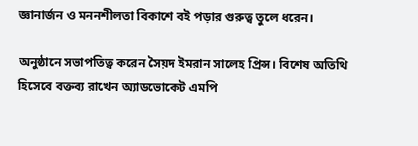জ্ঞানার্জন ও মননশীলতা বিকাশে বই পড়ার গুরুত্ব তুলে ধরেন।

অনুষ্ঠানে সভাপতিত্ব করেন সৈয়দ ইমরান সালেহ প্রিন্স। বিশেষ অতিথি হিসেবে বক্তব্য রাখেন অ্যাডভোকেট এমপি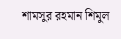শামসুর রহমান শিমুল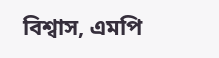বিশ্বাস, এমপি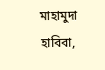মাহামুদা হাবিবা,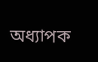অধ্যাপক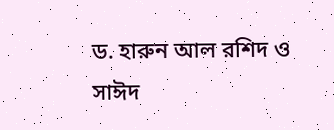ড. হারুন আল রশিদ ও সাঈদ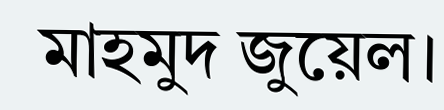মাহমুদ জুয়েল।